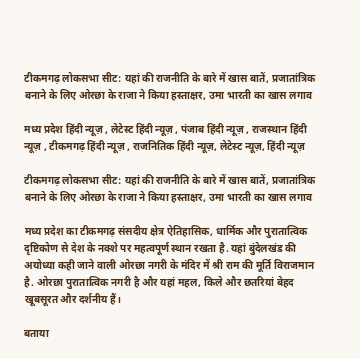टीकमगढ़ लोकसभा सीट: यहां की राजनीति के बारे में खास बातें, प्रजातांत्रिक बनाने के लिए ओरछा के राजा ने किया हस्ताक्षर, उमा भारती का खास लगाव

मध्य प्रदेश हिंदी न्यूज़ , लेटेस्ट हिंदी न्यूज़ , पंजाब हिंदी न्यूज़ , राजस्थान हिंदी न्यूज़ , टीकमगढ़ हिंदी न्यूज़ , राजनितिक हिंदी न्यूज़, लेटेस्ट न्यूज़, हिंदी न्यूज़

टीकमगढ़ लोकसभा सीट: यहां की राजनीति के बारे में खास बातें, प्रजातांत्रिक बनाने के लिए ओरछा के राजा ने किया हस्ताक्षर, उमा भारती का खास लगाव

मध्य प्रदेश का टीकमगढ़ संसदीय क्षेत्र ऐतिहासिक, धार्मिक और पुरातात्विक दृष्टिकोण से देश के नक्शे पर महत्वपूर्ण स्थान रखता है. यहां बुंदेलखंड की अयोध्या कही जाने वाली ओरछा नगरी के मंदिर में श्री राम की मूर्ति विराजमान है. ओरछा पुरातात्विक नगरी है और यहां महल, किले और छतरियां बेहद खूबसूरत और दर्शनीय हैं।

बताया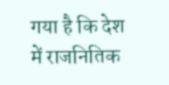गया है कि देश में राजनितिक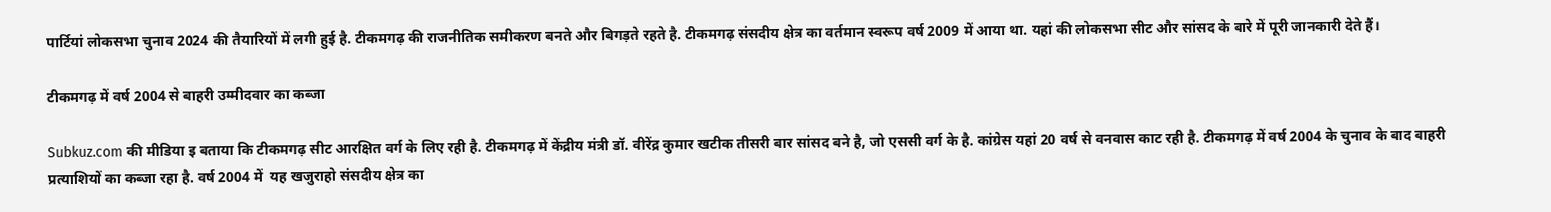पार्टियां लोकसभा चुनाव 2024 की तैयारियों में लगी हुई है. टीकमगढ़ की राजनीतिक समीकरण बनते और बिगड़ते रहते है. टीकमगढ़ संसदीय क्षेत्र का वर्तमान स्वरूप वर्ष 2009 में आया था. यहां की लोकसभा सीट और सांसद के बारे में पूरी जानकारी देते हैं।

टीकमगढ़ में वर्ष 2004 से बाहरी उम्मीदवार का कब्जा

Subkuz.com की मीडिया इ बताया कि टीकमगढ़ सीट आरक्षित वर्ग के लिए रही है. टीकमगढ़ में केंद्रीय मंत्री डॉ. वीरेंद्र कुमार खटीक तीसरी बार सांसद बने है, जो एससी वर्ग के है. कांग्रेस यहां 20 वर्ष से वनवास काट रही है. टीकमगढ़ में वर्ष 2004 के चुनाव के बाद बाहरी प्रत्याशियों का कब्जा रहा है. वर्ष 2004 में  यह खजुराहो संसदीय क्षेत्र का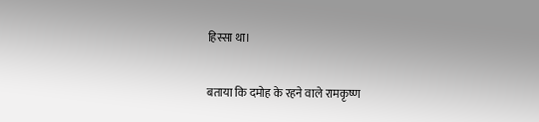हिस्सा था।

बताया कि दमोह के रहने वाले रामकृष्ण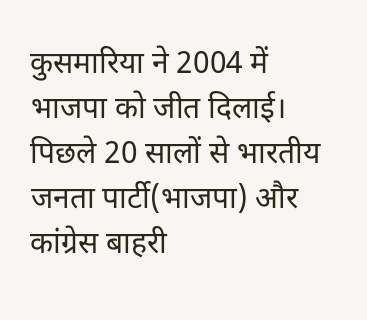कुसमारिया ने 2004 में भाजपा को जीत दिलाई। पिछले 20 सालों से भारतीय जनता पार्टी(भाजपा) और कांग्रेस बाहरी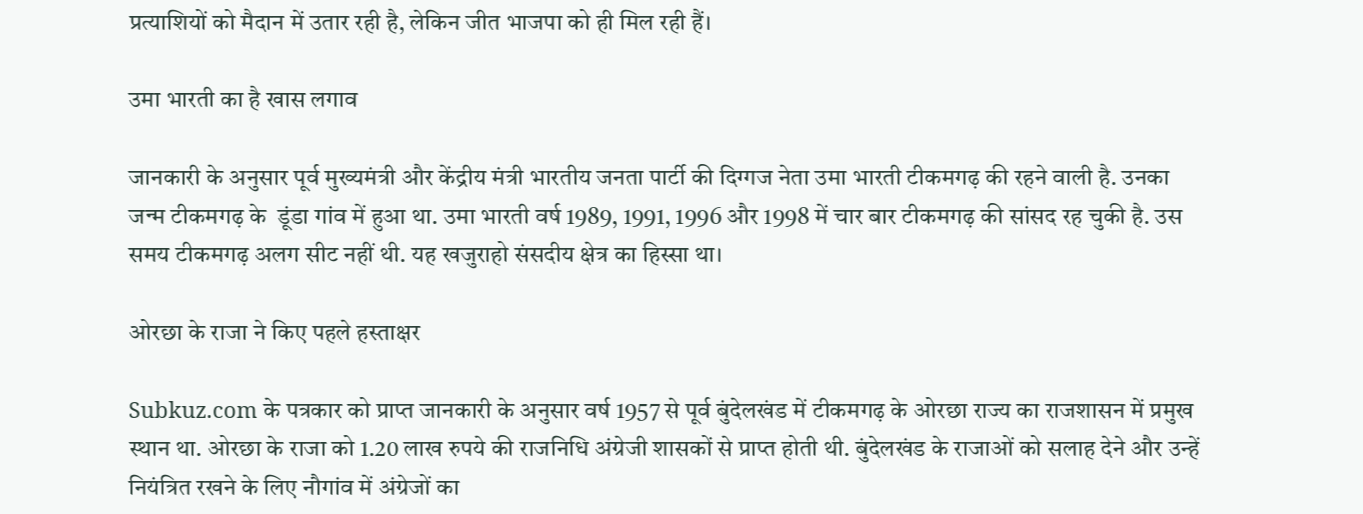प्रत्याशियों को मैदान में उतार रही है, लेकिन जीत भाजपा को ही मिल रही हैं।

उमा भारती का है खास लगाव

जानकारी के अनुसार पूर्व मुख्यमंत्री और केंद्रीय मंत्री भारतीय जनता पार्टी की दिग्गज नेता उमा भारती टीकमगढ़ की रहने वाली है. उनका जन्म टीकमगढ़ के  डूंडा गांव में हुआ था. उमा भारती वर्ष 1989, 1991, 1996 और 1998 में चार बार टीकमगढ़ की सांसद रह चुकी है. उस समय टीकमगढ़ अलग सीट नहीं थी. यह खजुराहो संसदीय क्षेत्र का हिस्सा था।

ओरछा के राजा ने किए पहले हस्ताक्षर

Subkuz.com के पत्रकार को प्राप्त जानकारी के अनुसार वर्ष 1957 से पूर्व बुंदेलखंड में टीकमगढ़ के ओरछा राज्य का राजशासन में प्रमुख स्थान था. ओरछा के राजा को 1.20 लाख रुपये की राजनिधि अंग्रेजी शासकों से प्राप्त होती थी. बुंदेलखंड के राजाओं को सलाह देने और उन्हें नियंत्रित रखने के लिए नौगांव में अंग्रेजों का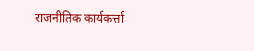राजनीतिक कार्यकर्त्ता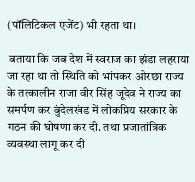(पॉलिटिकल एजेंट) भी रहता था।

 बताया कि जब देश में स्वराज का झंडा लहराया जा रहा था तो स्थिति को भांपकर ओरछा राज्य के तत्कालीन राजा वीर सिंह जूदेव ने राज्य का समर्पण कर बुंदेलखंड में लोकप्रिय सरकार के गठन की घोषणा कर दी. तथा प्रजातांत्रिक व्यवस्था लागू कर दी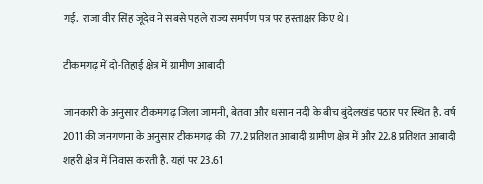गई.  राजा वीर सिंह जूदेव ने सबसे पहले राज्य समर्पण पत्र पर हस्ताक्षर किए थे।

टीकमगढ़ में दो-तिहाई क्षेत्र में ग्रामीण आबादी

जानकारी के अनुसार टीकमगढ़ जिला जामनी, बेतवा और धसान नदी के बीच बुंदेलखंड पठार पर स्थित है. वर्ष 2011 की जनगणना के अनुसार टीकमगढ़ की  77.2 प्रतिशत आबादी ग्रामीण क्षेत्र में और 22.8 प्रतिशत आबादी शहरी क्षेत्र में निवास करती है. यहां पर 23.61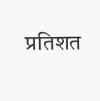प्रतिशत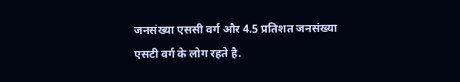जनसंख्या एससी वर्ग और 4.5 प्रतिशत जनसंख्या एसटी वर्ग के लोग रहते है.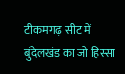टीकमगढ़ सीट में बुंदेलखंड का जो हिस्सा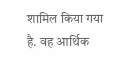शामिल किया गया है. वह आर्थिक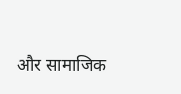और सामाजिक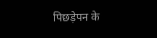पिछड़ेपन के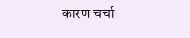कारण चर्चा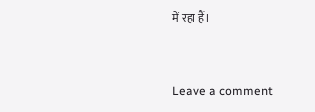में रहा हैं।



Leave a comment